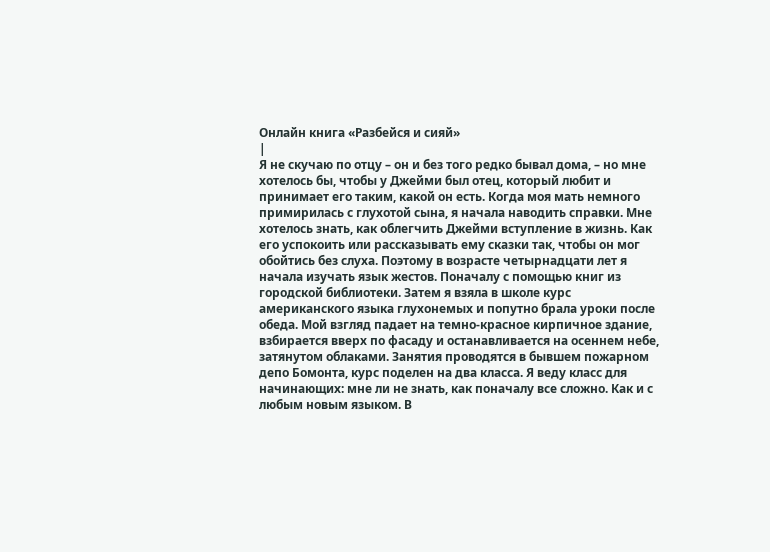Онлайн книга «Разбейся и сияй»
|
Я не скучаю по отцу – он и без того редко бывал дома, – но мне хотелось бы, чтобы у Джейми был отец, который любит и принимает его таким, какой он есть. Когда моя мать немного примирилась с глухотой сына, я начала наводить справки. Мне хотелось знать, как облегчить Джейми вступление в жизнь. Как его успокоить или рассказывать ему сказки так, чтобы он мог обойтись без слуха. Поэтому в возрасте четырнадцати лет я начала изучать язык жестов. Поначалу с помощью книг из городской библиотеки. Затем я взяла в школе курс американского языка глухонемых и попутно брала уроки после обеда. Мой взгляд падает на темно-красное кирпичное здание, взбирается вверх по фасаду и останавливается на осеннем небе, затянутом облаками. Занятия проводятся в бывшем пожарном депо Бомонта, курс поделен на два класса. Я веду класс для начинающих: мне ли не знать, как поначалу все сложно. Как и с любым новым языком. В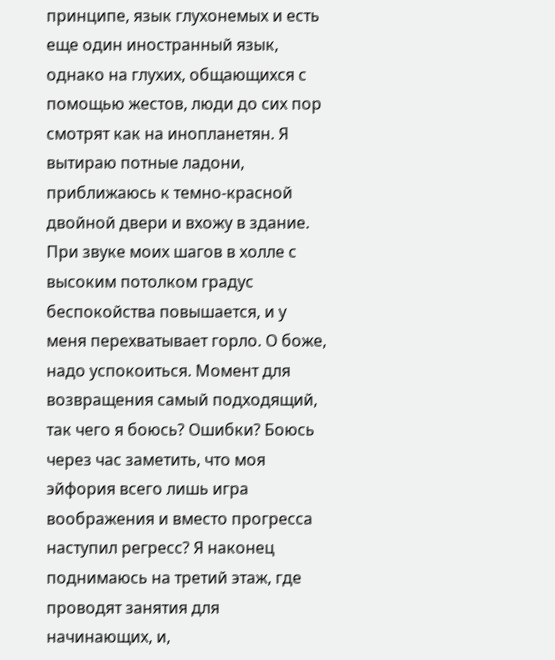принципе, язык глухонемых и есть еще один иностранный язык, однако на глухих, общающихся с помощью жестов, люди до сих пор смотрят как на инопланетян. Я вытираю потные ладони, приближаюсь к темно-красной двойной двери и вхожу в здание. При звуке моих шагов в холле с высоким потолком градус беспокойства повышается, и у меня перехватывает горло. О боже, надо успокоиться. Момент для возвращения самый подходящий, так чего я боюсь? Ошибки? Боюсь через час заметить, что моя эйфория всего лишь игра воображения и вместо прогресса наступил регресс? Я наконец поднимаюсь на третий этаж, где проводят занятия для начинающих, и,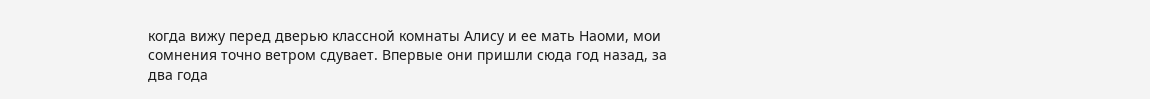когда вижу перед дверью классной комнаты Алису и ее мать Наоми, мои сомнения точно ветром сдувает. Впервые они пришли сюда год назад, за два года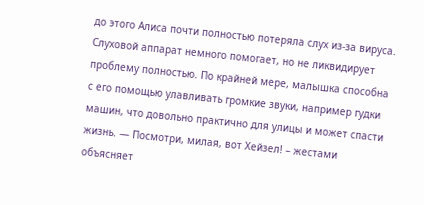до этого Алиса почти полностью потеряла слух из-за вируса. Слуховой аппарат немного помогает, но не ликвидирует проблему полностью. По крайней мере, малышка способна с его помощью улавливать громкие звуки, например гудки машин, что довольно практично для улицы и может спасти жизнь. — Посмотри, милая, вот Хейзел! – жестами объясняет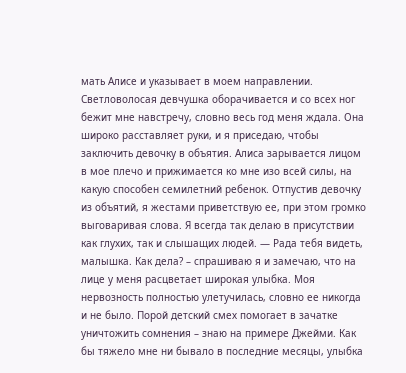мать Алисе и указывает в моем направлении. Светловолосая девчушка оборачивается и со всех ног бежит мне навстречу, словно весь год меня ждала. Она широко расставляет руки, и я приседаю, чтобы заключить девочку в объятия. Алиса зарывается лицом в мое плечо и прижимается ко мне изо всей силы, на какую способен семилетний ребенок. Отпустив девочку из объятий, я жестами приветствую ее, при этом громко выговаривая слова. Я всегда так делаю в присутствии как глухих, так и слышащих людей. — Рада тебя видеть, малышка. Как дела? – спрашиваю я и замечаю, что на лице у меня расцветает широкая улыбка. Моя нервозность полностью улетучилась, словно ее никогда и не было. Порой детский смех помогает в зачатке уничтожить сомнения – знаю на примере Джейми. Как бы тяжело мне ни бывало в последние месяцы, улыбка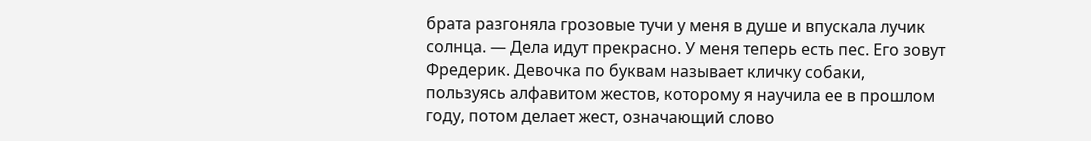брата разгоняла грозовые тучи у меня в душе и впускала лучик солнца. — Дела идут прекрасно. У меня теперь есть пес. Его зовут Фредерик. Девочка по буквам называет кличку собаки, пользуясь алфавитом жестов, которому я научила ее в прошлом году, потом делает жест, означающий слово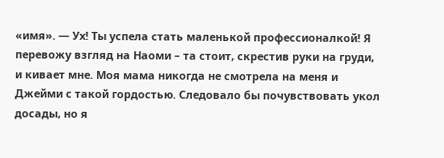«имя». — Ух! Ты успела стать маленькой профессионалкой! Я перевожу взгляд на Наоми – та стоит, скрестив руки на груди, и кивает мне. Моя мама никогда не смотрела на меня и Джейми с такой гордостью. Следовало бы почувствовать укол досады, но я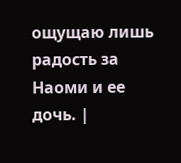ощущаю лишь радость за Наоми и ее дочь. |